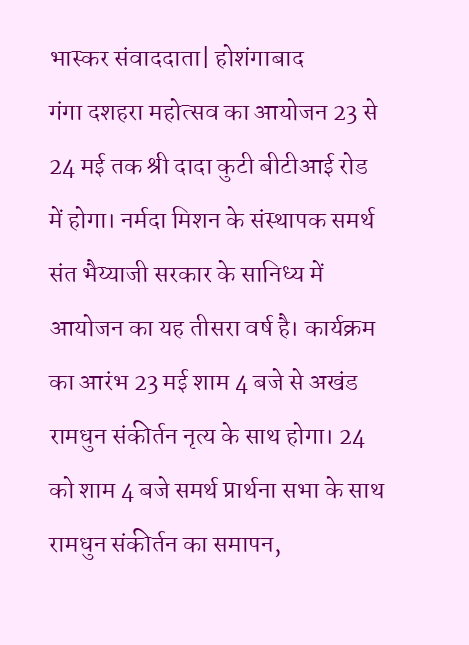भास्कर संवाददाता| होशंगाबाद
गंगा दशहरा महोत्सव का आयोजन 23 से 24 मई तक श्री दादा कुटी बीटीआई रोड में होगा। नर्मदा मिशन के संस्थापक समर्थ संत भैय्याजी सरकार के सानिध्य में आयोजन का यह तीसरा वर्ष है। कार्यक्रम का आरंभ 23 मई शाम 4 बजे से अखंड रामधुन संकीर्तन नृत्य के साथ होगा। 24 को शाम 4 बजे समर्थ प्रार्थना सभा के साथ रामधुन संकीर्तन का समापन,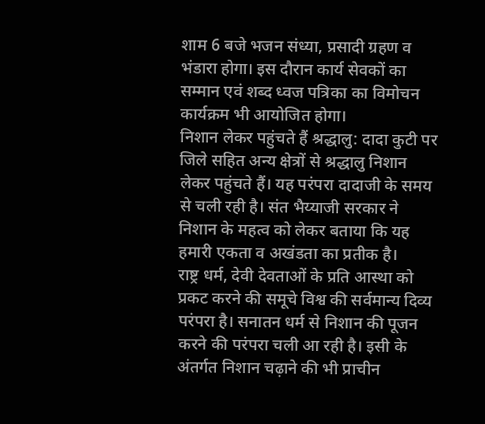शाम 6 बजे भजन संध्या, प्रसादी ग्रहण व भंडारा होगा। इस दौरान कार्य सेवकों का सम्मान एवं शब्द ध्वज पत्रिका का विमोचन कार्यक्रम भी आयोजित होगा।
निशान लेकर पहुंचते हैं श्रद्धालु: दादा कुटी पर जिले सहित अन्य क्षेत्रों से श्रद्धालु निशान लेकर पहुंचते हैं। यह परंपरा दादाजी के समय से चली रही है। संत भैय्याजी सरकार ने निशान के महत्व को लेकर बताया कि यह हमारी एकता व अखंडता का प्रतीक है।
राष्ट्र धर्म, देवी देवताओं के प्रति आस्था को प्रकट करने की समूचे विश्व की सर्वमान्य दिव्य परंपरा है। सनातन धर्म से निशान की पूजन करने की परंपरा चली आ रही है। इसी के अंतर्गत निशान चढ़ाने की भी प्राचीन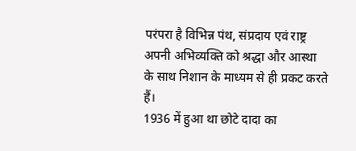परंपरा है विभिन्न पंथ, संप्रदाय एवं राष्ट्र अपनी अभिव्यक्ति को श्रद्धा और आस्था के साथ निशान के माध्यम से ही प्रकट करते हैं।
1936 में हुआ था छोटे दादा का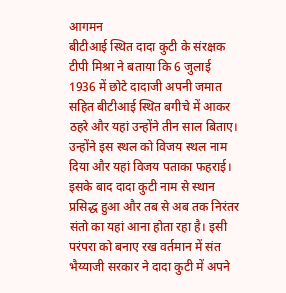आगमन
बीटीआई स्थित दादा कुटी के संरक्षक टीपी मिश्रा ने बताया कि 6 जुलाई 1936 में छोटे दादाजी अपनी जमात सहित बीटीआई स्थित बगीचे में आकर ठहरे और यहां उन्होंने तीन साल बिताए। उन्होंने इस स्थल को विजय स्थल नाम दिया और यहां विजय पताका फहराई। इसके बाद दादा कुटी नाम से स्थान प्रसिद्ध हुआ और तब से अब तक निरंतर संतो का यहां आना होता रहा है। इसी परंपरा को बनाए रख वर्तमान में संत भैय्याजी सरकार ने दादा कुटी में अपने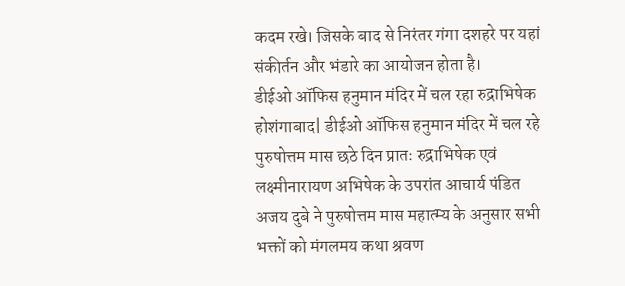कदम रखे। जिसके बाद से निरंतर गंगा दशहरे पर यहां संकीर्तन और भंडारे का आयोजन होता है।
डीईओ ऑफिस हनुमान मंदिर में चल रहा रुद्राभिषेक
होशंगाबाद| डीईओ ऑफिस हनुमान मंदिर में चल रहे पुरुषोत्तम मास छठे दिन प्रातः रुद्राभिषेक एवं लक्ष्मीनारायण अभिषेक के उपरांत आचार्य पंडित अजय दुबे ने पुरुषोत्तम मास महात्म्य के अनुसार सभी भक्तों को मंगलमय कथा श्रवण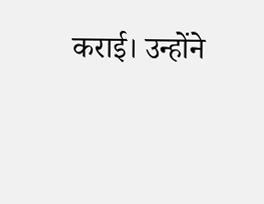कराई। उन्होंने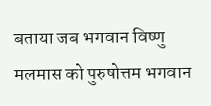बताया जब भगवान विष्णु मलमास को पुरुषोत्तम भगवान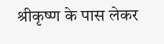श्रीकृष्ण के पास लेकर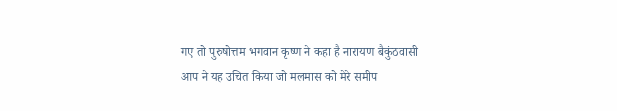गए तो पुरुषोत्तम भगवान कृष्ण ने कहा है नारायण बैकुंठवासी आप ने यह उचित किया जो मलमास को मेरे समीप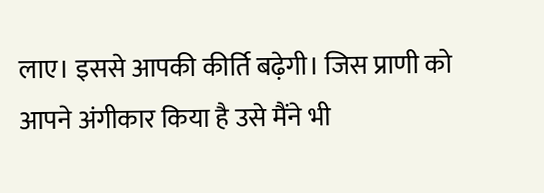लाए। इससे आपकी कीर्ति बढ़ेगी। जिस प्राणी को आपने अंगीकार किया है उसे मैंने भी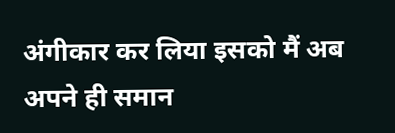अंगीकार कर लिया इसको मैं अब अपने ही समान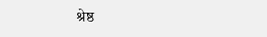श्रेष्ठ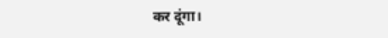कर दूंगा।